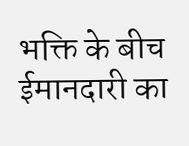भक्ति के बीच ईमानदारी का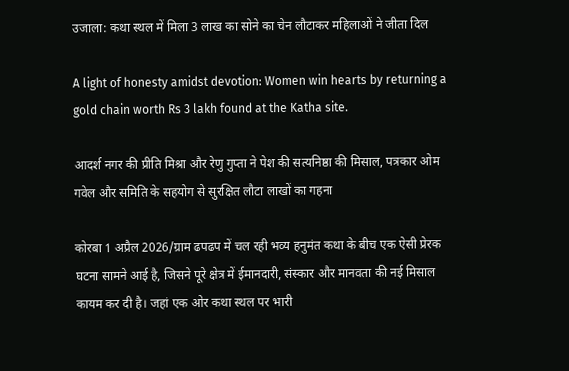उजाला: कथा स्थल में मिला 3 लाख का सोने का चेन लौटाकर महिलाओं ने जीता दिल

A light of honesty amidst devotion: Women win hearts by returning a gold chain worth Rs 3 lakh found at the Katha site.

आदर्श नगर की प्रीति मिश्रा और रेणु गुप्ता ने पेश की सत्यनिष्ठा की मिसाल, पत्रकार ओम गवेल और समिति के सहयोग से सुरक्षित लौटा लाखों का गहना

कोरबा 1 अप्रैल 2026/ग्राम ढपढप में चल रही भव्य हनुमंत कथा के बीच एक ऐसी प्रेरक घटना सामने आई है, जिसने पूरे क्षेत्र में ईमानदारी, संस्कार और मानवता की नई मिसाल कायम कर दी है। जहां एक ओर कथा स्थल पर भारी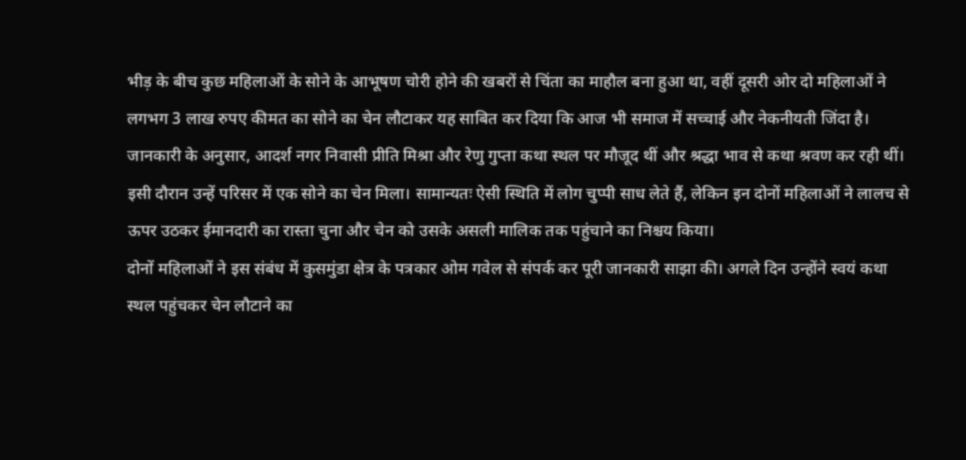भीड़ के बीच कुछ महिलाओं के सोने के आभूषण चोरी होने की खबरों से चिंता का माहौल बना हुआ था, वहीं दूसरी ओर दो महिलाओं ने लगभग 3 लाख रुपए कीमत का सोने का चेन लौटाकर यह साबित कर दिया कि आज भी समाज में सच्चाई और नेकनीयती जिंदा है।
जानकारी के अनुसार, आदर्श नगर निवासी प्रीति मिश्रा और रेणु गुप्ता कथा स्थल पर मौजूद थीं और श्रद्धा भाव से कथा श्रवण कर रही थीं। इसी दौरान उन्हें परिसर में एक सोने का चेन मिला। सामान्यतः ऐसी स्थिति में लोग चुप्पी साध लेते हैं, लेकिन इन दोनों महिलाओं ने लालच से ऊपर उठकर ईमानदारी का रास्ता चुना और चेन को उसके असली मालिक तक पहुंचाने का निश्चय किया।
दोनों महिलाओं ने इस संबंध में कुसमुंडा क्षेत्र के पत्रकार ओम गवेल से संपर्क कर पूरी जानकारी साझा की। अगले दिन उन्होंने स्वयं कथा स्थल पहुंचकर चेन लौटाने का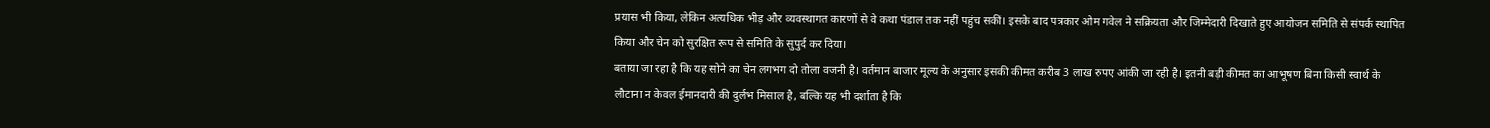प्रयास भी किया, लेकिन अत्यधिक भीड़ और व्यवस्थागत कारणों से वे कथा पंडाल तक नहीं पहुंच सकीं। इसके बाद पत्रकार ओम गवेल ने सक्रियता और जिम्मेदारी दिखाते हुए आयोजन समिति से संपर्क स्थापित किया और चेन को सुरक्षित रूप से समिति के सुपुर्द कर दिया।
बताया जा रहा है कि यह सोने का चेन लगभग दो तोला वजनी है। वर्तमान बाजार मूल्य के अनुसार इसकी कीमत करीब 3 लाख रुपए आंकी जा रही है। इतनी बड़ी कीमत का आभूषण बिना किसी स्वार्थ के लौटाना न केवल ईमानदारी की दुर्लभ मिसाल है, बल्कि यह भी दर्शाता है कि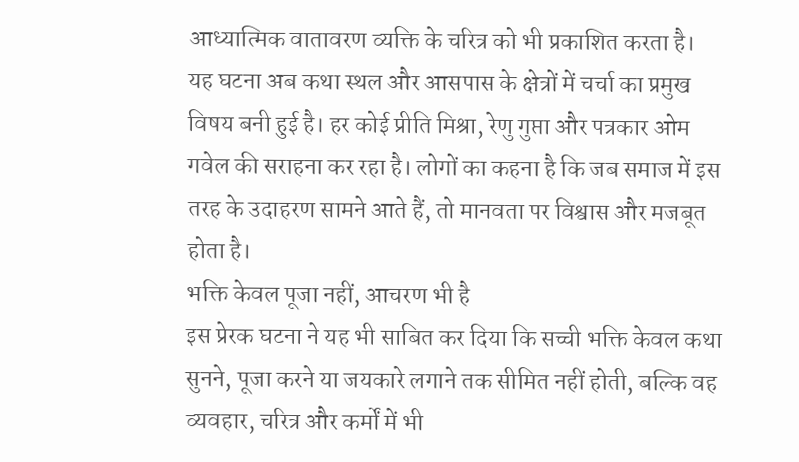आध्यात्मिक वातावरण व्यक्ति के चरित्र को भी प्रकाशित करता है।
यह घटना अब कथा स्थल और आसपास के क्षेत्रों में चर्चा का प्रमुख विषय बनी हुई है। हर कोई प्रीति मिश्रा, रेणु गुप्ता और पत्रकार ओम गवेल की सराहना कर रहा है। लोगों का कहना है कि जब समाज में इस तरह के उदाहरण सामने आते हैं, तो मानवता पर विश्वास और मजबूत होता है।
भक्ति केवल पूजा नहीं, आचरण भी है
इस प्रेरक घटना ने यह भी साबित कर दिया कि सच्ची भक्ति केवल कथा सुनने, पूजा करने या जयकारे लगाने तक सीमित नहीं होती, बल्कि वह व्यवहार, चरित्र और कर्मों में भी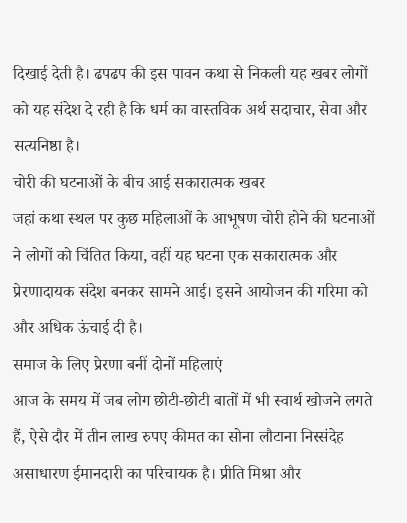दिखाई देती है। ढपढप की इस पावन कथा से निकली यह खबर लोगों को यह संदेश दे रही है कि धर्म का वास्तविक अर्थ सदाचार, सेवा और सत्यनिष्ठा है।
चोरी की घटनाओं के बीच आई सकारात्मक खबर
जहां कथा स्थल पर कुछ महिलाओं के आभूषण चोरी होने की घटनाओं ने लोगों को चिंतित किया, वहीं यह घटना एक सकारात्मक और प्रेरणादायक संदेश बनकर सामने आई। इसने आयोजन की गरिमा को और अधिक ऊंचाई दी है।
समाज के लिए प्रेरणा बनीं दोनों महिलाएं
आज के समय में जब लोग छोटी-छोटी बातों में भी स्वार्थ खोजने लगते हैं, ऐसे दौर में तीन लाख रुपए कीमत का सोना लौटाना निस्संदेह असाधारण ईमानदारी का परिचायक है। प्रीति मिश्रा और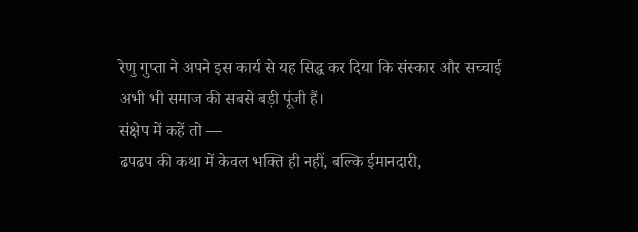रेणु गुप्ता ने अपने इस कार्य से यह सिद्ध कर दिया कि संस्कार और सच्चाई अभी भी समाज की सबसे बड़ी पूंजी हैं।
संक्षेप में कहें तो —
ढपढप की कथा में केवल भक्ति ही नहीं, बल्कि ईमानदारी,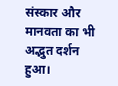संस्कार और मानवता का भी अद्भुत दर्शन हुआ।